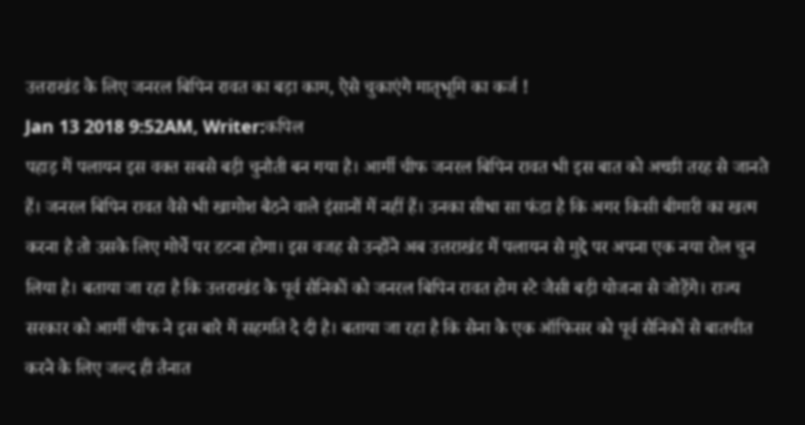उत्तराखंड के लिए जनरल बिपिन रावत का बड़ा काम, ऐसे चुकाएंगे मातृभूमि का कर्ज !
Jan 13 2018 9:52AM, Writer:कपिल
पहाड़ में पलायन इस वक्त सबसे बड़ी चुनौती बन गया है। आर्मी चीफ जनरल बिपिन रावत भी इस बात को अच्छी तरह से जानते हैं। जनरल बिपिन रावत वैसे भी खामोश बैठने वाले इंसानों में नहीं हैं। उनका सीधा सा फंडा है कि अगर किसी बीमारी का खत्म करना है तो उसके लिए मोर्चे पर डटना होगा। इस वजह से उन्होंने अब उत्तराखंड में पलायन से मुद्दे पर अपना एक नया रोल चुन लिया है। बताया जा रहा है कि उत्तराखंड के पूर्व सैनिकों को जनरल बिपिन रावत होम स्टे जैसी बड़ी योजना से जोड़ेंगे। राज्य सरकार को आर्मी चीफ ने इस बारे में सहमति दे दी है। बताया जा रहा है कि सेना के एक ऑफिसर को पूर्व सैनिकों से बातचीत करने के लिए जल्द ही तैनात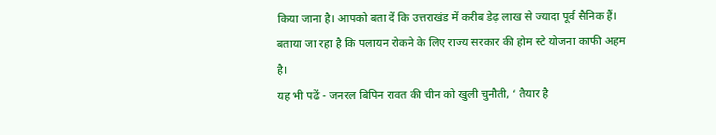किया जाना है। आपको बता दें कि उत्तराखंड में करीब डेढ़ लाख से ज्यादा पूर्व सैनिक हैं। बताया जा रहा है कि पलायन रोकने के लिए राज्य सरकार की होम स्टे योजना काफी अहम है।
यह भी पढें - जनरल बिपिन रावत की चीन को खुली चुनौती, ‘ तैयार है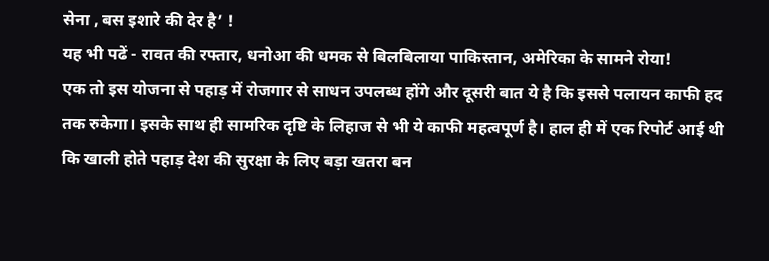सेना , बस इशारे की देर है’ !
यह भी पढें - रावत की रफ्तार, धनोआ की धमक से बिलबिलाया पाकिस्तान, अमेरिका के सामने रोया!
एक तो इस योजना से पहाड़ में रोजगार से साधन उपलब्ध होंगे और दूसरी बात ये है कि इससे पलायन काफी हद तक रुकेगा। इसके साथ ही सामरिक दृष्टि के लिहाज से भी ये काफी महत्वपूर्ण है। हाल ही में एक रिपोर्ट आई थी कि खाली होते पहाड़ देश की सुरक्षा के लिए बड़ा खतरा बन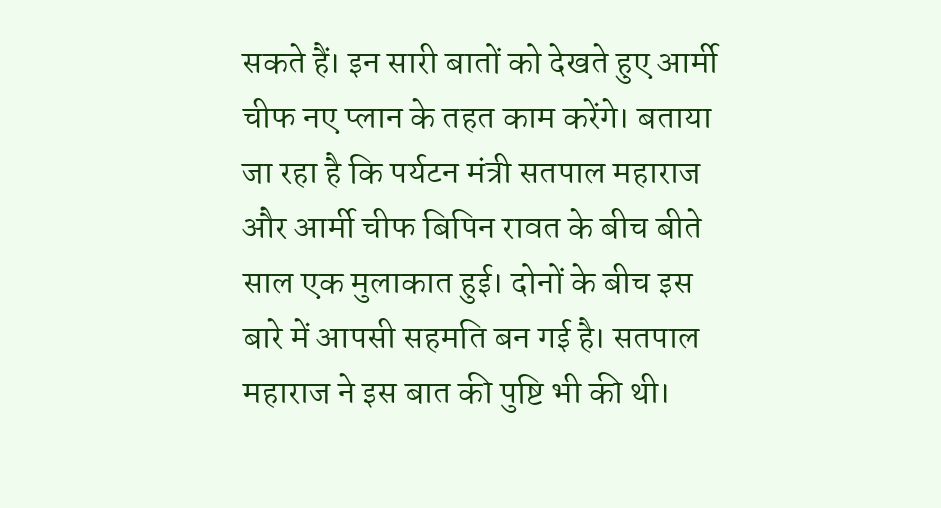सकते हैं। इन सारी बातों को देखते हुए आर्मी चीफ नए प्लान के तहत काम करेंगे। बताया जा रहा है कि पर्यटन मंत्री सतपाल महाराज और आर्मी चीफ बिपिन रावत के बीच बीते साल एक मुलाकात हुई। दोनों के बीच इस बारे में आपसी सहमति बन गई है। सतपाल महाराज ने इस बात की पुष्टि भी की थी।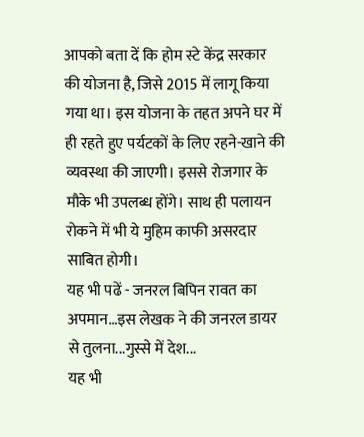आपको बता दें कि होम स्टे केंद्र सरकार की योजना है, जिसे 2015 में लागू किया गया था। इस योजना के तहत अपने घर में ही रहते हुए पर्यटकों के लिए रहने-खाने की व्यवस्था की जाएगी। इससे रोजगार के मौके भी उपलब्ध होंगे। साथ ही पलायन रोकने में भी ये मुहिम काफी असरदार साबित होगी।
यह भी पढें - जनरल बिपिन रावत का अपमान…इस लेखक ने की जनरल डायर से तुलना...गुस्से में देश...
यह भी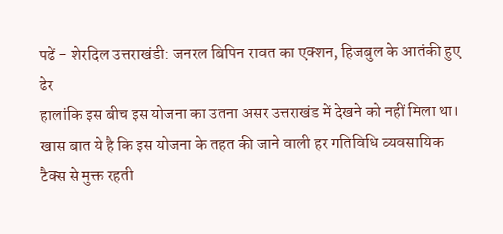पढें - शेरदिल उत्तराखंडी: जनरल बिपिन रावत का एक्शन, हिजबुल के आतंकी हुए ढेर
हालांकि इस बीच इस योजना का उतना असर उत्तराखंड में देखने को नहीं मिला था। खास बात ये है कि इस योजना के तहत की जाने वाली हर गतिविधि व्यवसायिक टैक्स से मुक्त रहती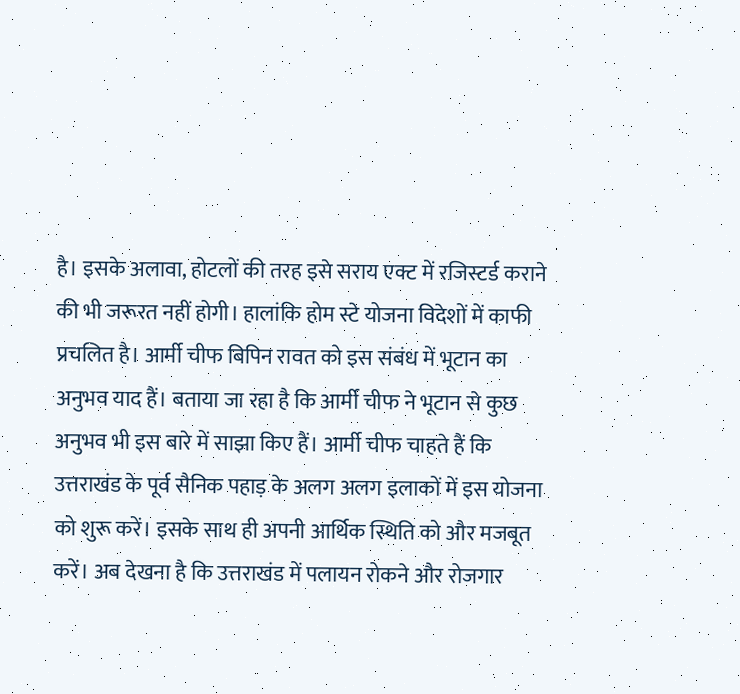है। इसके अलावा, होटलों की तरह इसे सराय एक्ट में रजिस्टर्ड कराने की भी जरूरत नहीं होगी। हालांकि होम स्टे योजना विदेशों में काफी प्रचलित है। आर्मी चीफ बिपिन रावत को इस संबंध में भूटान का अनुभव याद हैं। बताया जा रहा है कि आर्मी चीफ ने भूटान से कुछ अनुभव भी इस बारे में साझा किए हैं। आर्मी चीफ चाहते हैं कि उत्तराखंड के पूर्व सैनिक पहाड़ के अलग अलग इलाकों में इस योजना को शुरू करें। इसके साथ ही अपनी आर्थिक स्थिति को और मजबूत करें। अब देखना है कि उत्तराखंड में पलायन रोकने और रोजगार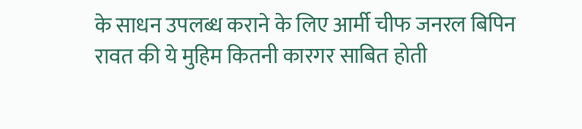के साधन उपलब्ध कराने के लिए आर्मी चीफ जनरल बिपिन रावत की ये मुहिम कितनी कारगर साबित होती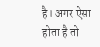है। अगर ऐसा होता है तो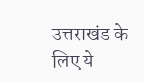उत्तराखंड के लिए ये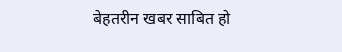बेहतरीन खबर साबित हो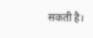सकती है।